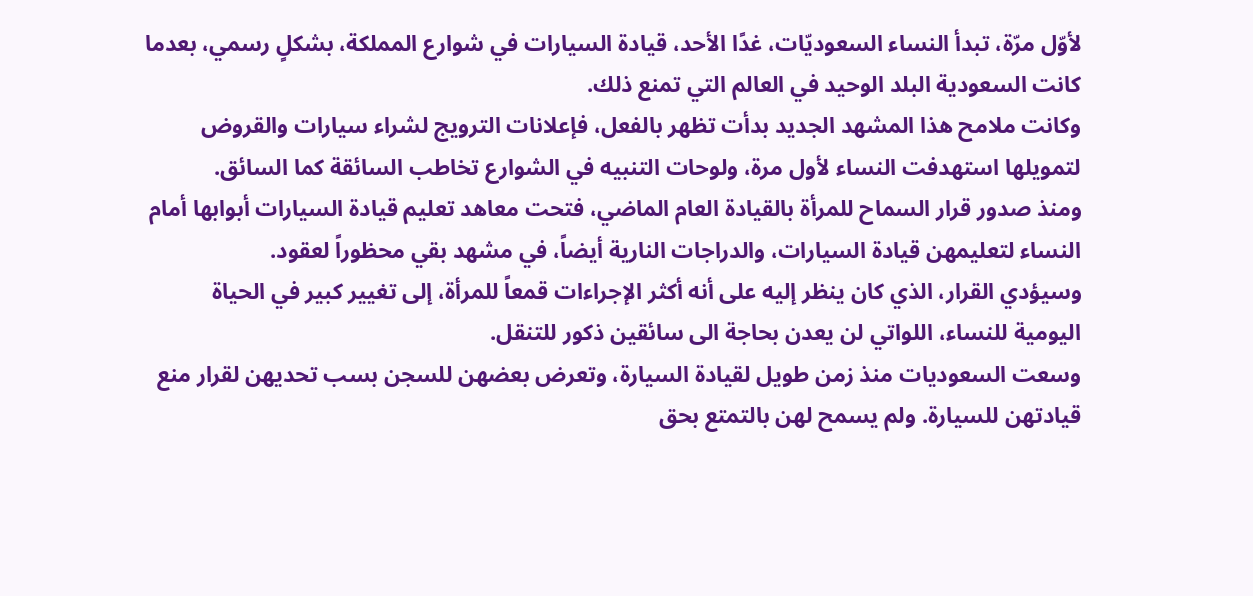لأوّل مرّة، تبدأ النساء السعوديّات، غدًا الأحد، قيادة السيارات في شوارع المملكة، بشكلٍ رسمي، بعدما كانت السعودية البلد الوحيد في العالم التي تمنع ذلك.
وكانت ملامح هذا المشهد الجديد بدأت تظهر بالفعل، فإعلانات الترويج لشراء سيارات والقروض لتمويلها استهدفت النساء لأول مرة، ولوحات التنبيه في الشوارع تخاطب السائقة كما السائق.
ومنذ صدور قرار السماح للمرأة بالقيادة العام الماضي، فتحت معاهد تعليم قيادة السيارات أبوابها أمام النساء لتعليمهن قيادة السيارات، والدراجات النارية أيضاً، في مشهد بقي محظوراً لعقود.
وسيؤدي القرار، الذي كان ينظر إليه على أنه أكثر الإجراءات قمعاً للمرأة، إلى تغيير كبير في الحياة اليومية للنساء، اللواتي لن يعدن بحاجة الى سائقين ذكور للتنقل.
وسعت السعوديات منذ زمن طويل لقيادة السيارة، وتعرض بعضهن للسجن بسب تحديهن لقرار منع قيادتهن للسيارة. ولم يسمح لهن بالتمتع بحق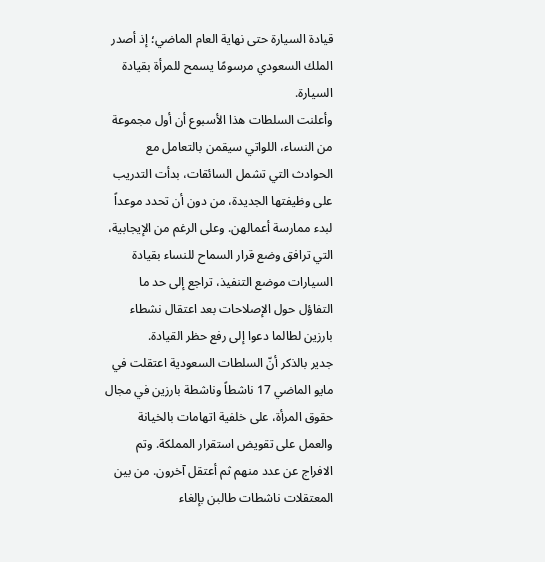قيادة السيارة حتى نهاية العام الماضي؛ إذ أصدر الملك السعودي مرسومًا يسمح للمرأة بقيادة السيارة.
وأعلنت السلطات هذا الأسبوع أن أول مجموعة من النساء، اللواتي سيقمن بالتعامل مع الحوادث التي تشمل السائقات، بدأت التدريب على وظيفتها الجديدة، من دون أن تحدد موعداً لبدء ممارسة أعمالهن. وعلى الرغم من الإيجابية، التي ترافق وضع قرار السماح للنساء بقيادة السيارات موضع التنفيذ، تراجع إلى حد ما التفاؤل حول الإصلاحات بعد اعتقال نشطاء بارزين لطالما دعوا إلى رفع حظر القيادة.
جدير بالذكر أنّ السلطات السعودية اعتقلت في مايو الماضي 17 ناشطاً وناشطة بارزين في مجال حقوق المرأة، على خلفية اتهامات بالخيانة والعمل على تقويض استقرار المملكة. وتم الافراج عن عدد منهم ثم أعتقل آخرون. من بين المعتقلات ناشطات طالبن بإلغاء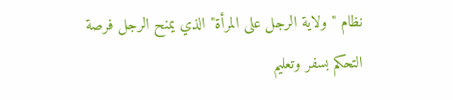نظام "ولاية الرجل على المرأة" الذي يمنح الرجل فرصة التحكم بسفر وتعليم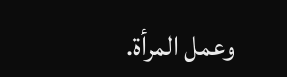وعمل المرأة.